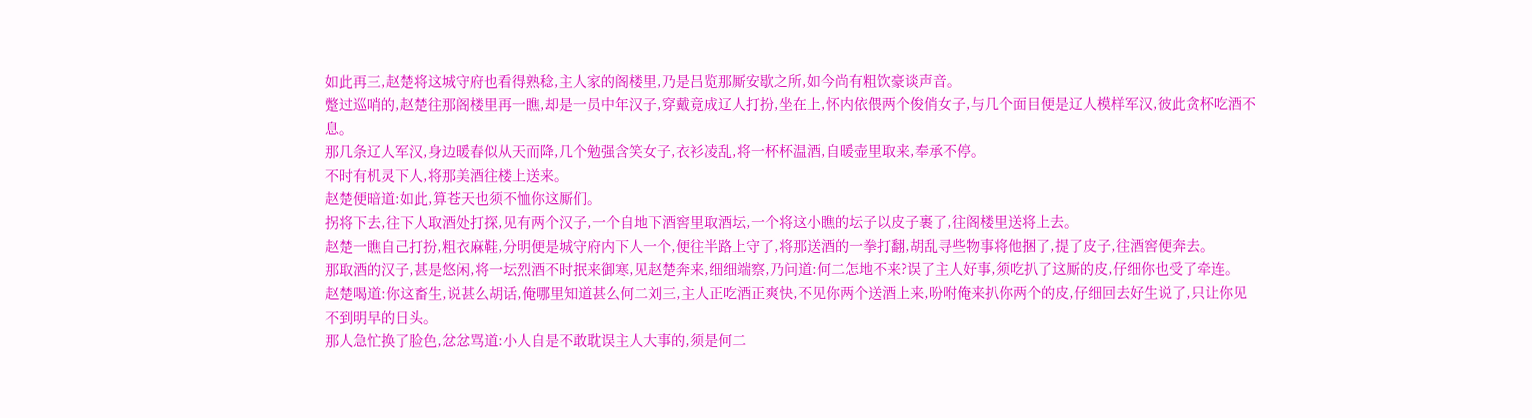如此再三,赵楚将这城守府也看得熟稔,主人家的阁楼里,乃是吕览那厮安歇之所,如今尚有粗饮豪谈声音。
蹩过巡哨的,赵楚往那阁楼里再一瞧,却是一员中年汉子,穿戴竟成辽人打扮,坐在上,怀内依偎两个俊俏女子,与几个面目便是辽人模样军汉,彼此贪杯吃酒不息。
那几条辽人军汉,身边暖春似从天而降,几个勉强含笑女子,衣衫凌乱,将一杯杯温酒,自暖壶里取来,奉承不停。
不时有机灵下人,将那美酒往楼上送来。
赵楚便暗道:如此,算苍天也须不恤你这厮们。
拐将下去,往下人取酒处打探,见有两个汉子,一个自地下酒窖里取酒坛,一个将这小瞧的坛子以皮子裹了,往阁楼里送将上去。
赵楚一瞧自己打扮,粗衣麻鞋,分明便是城守府内下人一个,便往半路上守了,将那送酒的一拳打翻,胡乱寻些物事将他捆了,提了皮子,往酒窖便奔去。
那取酒的汉子,甚是悠闲,将一坛烈酒不时抿来御寒,见赵楚奔来,细细端察,乃问道:何二怎地不来?误了主人好事,须吃扒了这厮的皮,仔细你也受了牵连。
赵楚喝道:你这畜生,说甚么胡话,俺哪里知道甚么何二刘三,主人正吃酒正爽快,不见你两个送酒上来,吩咐俺来扒你两个的皮,仔细回去好生说了,只让你见不到明早的日头。
那人急忙换了脸色,忿忿骂道:小人自是不敢耽误主人大事的,须是何二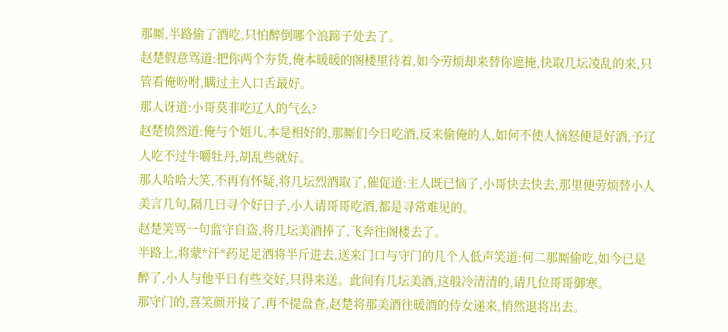那厮,半路偷了酒吃,只怕醉倒哪个浪蹄子处去了。
赵楚假意骂道:把你两个夯货,俺本暖暖的阁楼里待着,如今劳烦却来替你遮掩,快取几坛凌乱的来,只管看俺吩咐,瞒过主人口舌最好。
那人讶道:小哥莫非吃辽人的气么?
赵楚愤然道:俺与个姐儿,本是相好的,那厮们今日吃酒,反来偷俺的人,如何不使人恼怒便是好酒,予辽人吃不过牛嚼牡丹,胡乱些就好。
那人哈哈大笑,不再有怀疑,将几坛烈酒取了,催促道:主人既已恼了,小哥快去快去,那里便劳烦替小人美言几句,隔几日寻个好日子,小人请哥哥吃酒,都是寻常难见的。
赵楚笑骂一句监守自盗,将几坛美酒捧了,飞奔往阁楼去了。
半路上,将蒙*汗*药足足洒将半斤进去,送来门口与守门的几个人低声笑道:何二那厮偷吃,如今已是醉了,小人与他平日有些交好,只得来送。此间有几坛美酒,这般冷清清的,请几位哥哥御寒。
那守门的,喜笑颜开接了,再不提盘查,赵楚将那美酒往暖酒的侍女递来,悄然退将出去。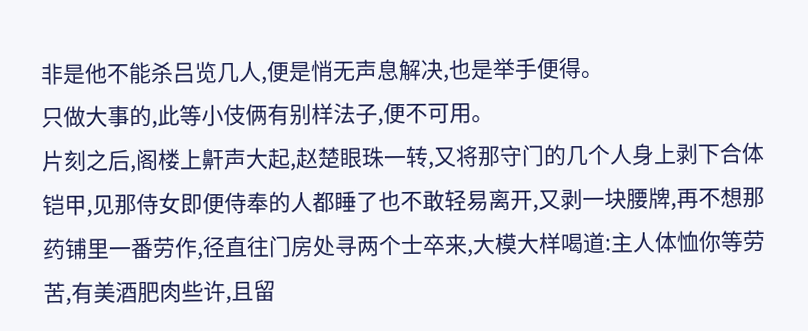非是他不能杀吕览几人,便是悄无声息解决,也是举手便得。
只做大事的,此等小伎俩有别样法子,便不可用。
片刻之后,阁楼上鼾声大起,赵楚眼珠一转,又将那守门的几个人身上剥下合体铠甲,见那侍女即便侍奉的人都睡了也不敢轻易离开,又剥一块腰牌,再不想那药铺里一番劳作,径直往门房处寻两个士卒来,大模大样喝道:主人体恤你等劳苦,有美酒肥肉些许,且留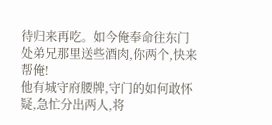待归来再吃。如今俺奉命往东门处弟兄那里送些酒肉,你两个,快来帮俺!
他有城守府腰牌,守门的如何敢怀疑,急忙分出两人,将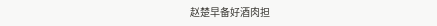赵楚早备好酒肉担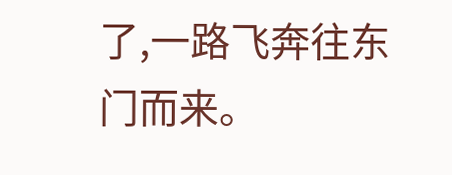了,一路飞奔往东门而来。